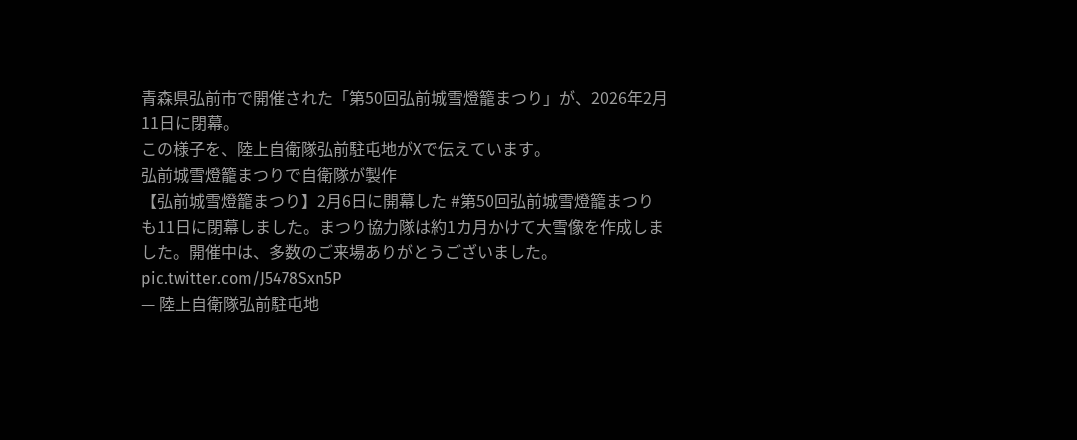青森県弘前市で開催された「第50回弘前城雪燈籠まつり」が、2026年2月11日に閉幕。
この様子を、陸上自衛隊弘前駐屯地がXで伝えています。
弘前城雪燈籠まつりで自衛隊が製作
【弘前城雪燈籠まつり】2月6日に開幕した #第50回弘前城雪燈籠まつり も11日に閉幕しました。まつり協力隊は約1カ月かけて大雪像を作成しました。開催中は、多数のご来場ありがとうございました。 pic.twitter.com/J5478Sxn5P
— 陸上自衛隊弘前駐屯地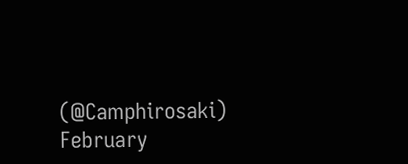(@Camphirosaki) February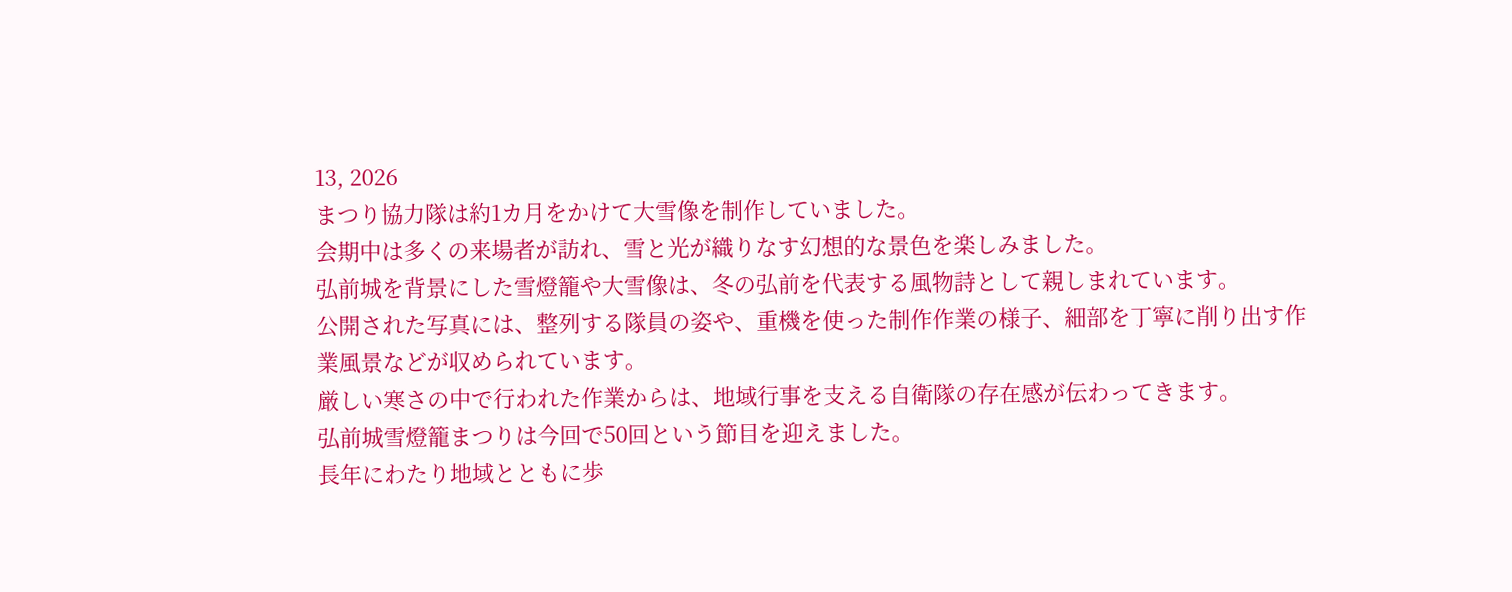13, 2026
まつり協力隊は約1カ月をかけて大雪像を制作していました。
会期中は多くの来場者が訪れ、雪と光が織りなす幻想的な景色を楽しみました。
弘前城を背景にした雪燈籠や大雪像は、冬の弘前を代表する風物詩として親しまれています。
公開された写真には、整列する隊員の姿や、重機を使った制作作業の様子、細部を丁寧に削り出す作業風景などが収められています。
厳しい寒さの中で行われた作業からは、地域行事を支える自衛隊の存在感が伝わってきます。
弘前城雪燈籠まつりは今回で50回という節目を迎えました。
長年にわたり地域とともに歩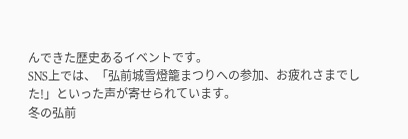んできた歴史あるイベントです。
SNS上では、「弘前城雪燈籠まつりへの参加、お疲れさまでした!」といった声が寄せられています。
冬の弘前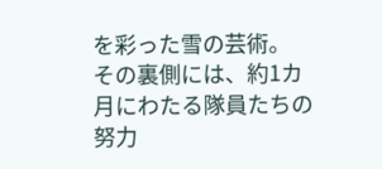を彩った雪の芸術。
その裏側には、約1カ月にわたる隊員たちの努力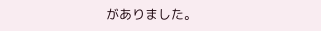がありました。